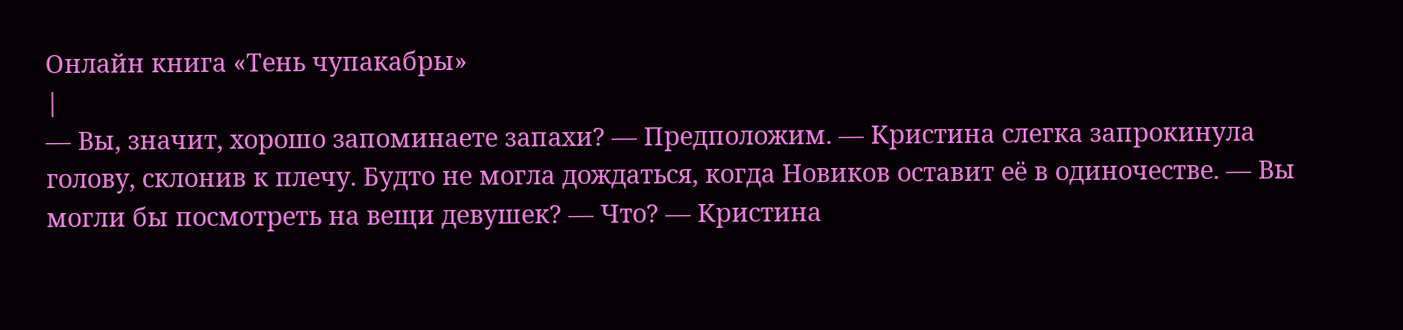Онлайн книга «Тень чупакабры»
|
— Вы, значит, хорошо запоминаете запахи? — Предположим. — Кристина слегка запрокинула голову, склонив к плечу. Будто не могла дождаться, когда Новиков оставит её в одиночестве. — Вы могли бы посмотреть на вещи девушек? — Что? — Кристина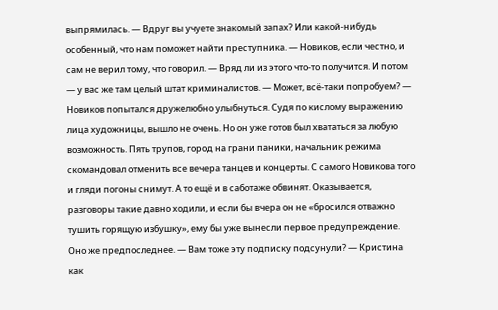выпрямилась. — Вдруг вы учуете знакомый запах? Или какой-нибудь особенный, что нам поможет найти преступника. — Новиков, если честно, и сам не верил тому, что говорил. — Вряд ли из этого что-то получится. И потом — у вас же там целый штат криминалистов. — Может, всё-таки попробуем? — Новиков попытался дружелюбно улыбнуться. Судя по кислому выражению лица художницы, вышло не очень. Но он уже готов был хвататься за любую возможность. Пять трупов, город на грани паники, начальник режима скомандовал отменить все вечера танцев и концерты. С самого Новикова того и гляди погоны снимут. А то ещё и в саботаже обвинят. Оказывается, разговоры такие давно ходили, и если бы вчера он не «бросился отважно тушить горящую избушку», ему бы уже вынесли первое предупреждение. Оно же предпоследнее. — Вам тоже эту подписку подсунули? — Кристина как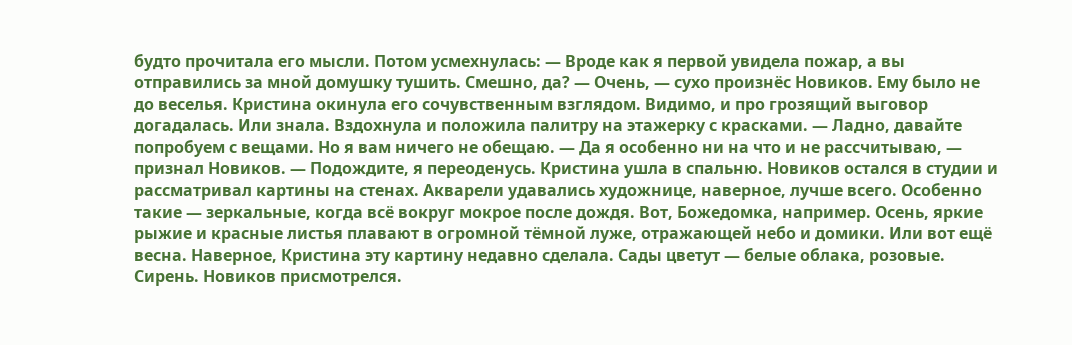будто прочитала его мысли. Потом усмехнулась: — Вроде как я первой увидела пожар, а вы отправились за мной домушку тушить. Смешно, да? — Очень, — сухо произнёс Новиков. Ему было не до веселья. Кристина окинула его сочувственным взглядом. Видимо, и про грозящий выговор догадалась. Или знала. Вздохнула и положила палитру на этажерку с красками. — Ладно, давайте попробуем с вещами. Но я вам ничего не обещаю. — Да я особенно ни на что и не рассчитываю, — признал Новиков. — Подождите, я переоденусь. Кристина ушла в спальню. Новиков остался в студии и рассматривал картины на стенах. Акварели удавались художнице, наверное, лучше всего. Особенно такие — зеркальные, когда всё вокруг мокрое после дождя. Вот, Божедомка, например. Осень, яркие рыжие и красные листья плавают в огромной тёмной луже, отражающей небо и домики. Или вот ещё весна. Наверное, Кристина эту картину недавно сделала. Сады цветут — белые облака, розовые. Сирень. Новиков присмотрелся.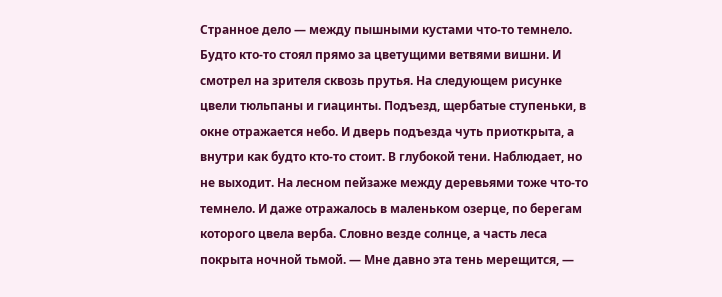Странное дело — между пышными кустами что-то темнело. Будто кто-то стоял прямо за цветущими ветвями вишни. И смотрел на зрителя сквозь прутья. На следующем рисунке цвели тюльпаны и гиацинты. Подъезд, щербатые ступеньки, в окне отражается небо. И дверь подъезда чуть приоткрыта, а внутри как будто кто-то стоит. В глубокой тени. Наблюдает, но не выходит. На лесном пейзаже между деревьями тоже что-то темнело. И даже отражалось в маленьком озерце, по берегам которого цвела верба. Словно везде солнце, а часть леса покрыта ночной тьмой. — Мне давно эта тень мерещится, —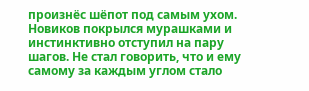произнёс шёпот под самым ухом. Новиков покрылся мурашками и инстинктивно отступил на пару шагов. Не стал говорить, что и ему самому за каждым углом стало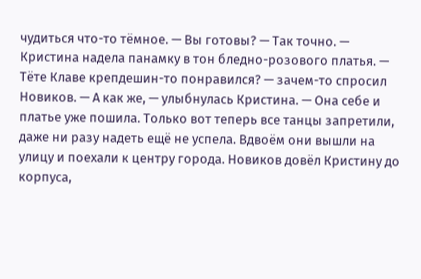чудиться что-то тёмное. — Вы готовы? — Так точно. — Кристина надела панамку в тон бледно-розового платья. — Тёте Клаве крепдешин-то понравился? — зачем-то спросил Новиков. — А как же, — улыбнулась Кристина. — Она себе и платье уже пошила. Только вот теперь все танцы запретили, даже ни разу надеть ещё не успела. Вдвоём они вышли на улицу и поехали к центру города. Новиков довёл Кристину до корпуса,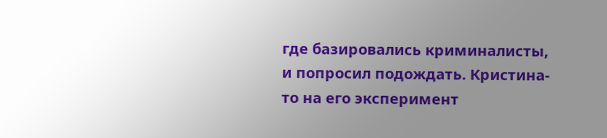где базировались криминалисты, и попросил подождать. Кристина-то на его эксперимент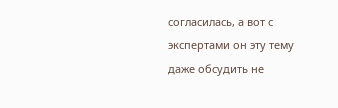согласилась, а вот с экспертами он эту тему даже обсудить не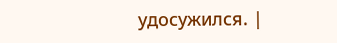удосужился. |